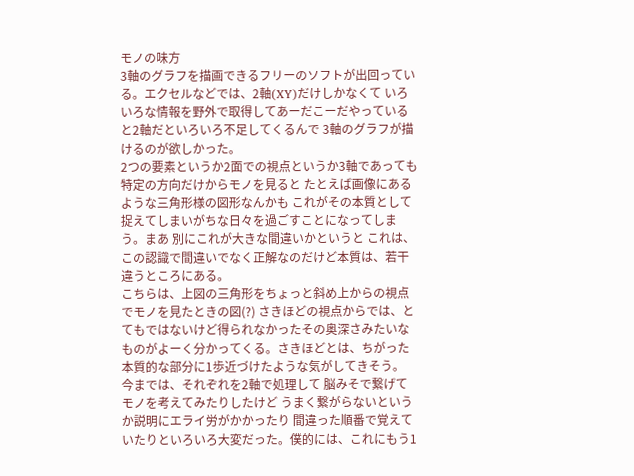モノの味方
3軸のグラフを描画できるフリーのソフトが出回っている。エクセルなどでは、2軸(XY)だけしかなくて いろいろな情報を野外で取得してあーだこーだやっていると2軸だといろいろ不足してくるんで 3軸のグラフが描けるのが欲しかった。
2つの要素というか2面での視点というか3軸であっても特定の方向だけからモノを見ると たとえば画像にあるような三角形様の図形なんかも これがその本質として捉えてしまいがちな日々を過ごすことになってしまう。まあ 別にこれが大きな間違いかというと これは、この認識で間違いでなく正解なのだけど本質は、若干違うところにある。
こちらは、上図の三角形をちょっと斜め上からの視点でモノを見たときの図(?) さきほどの視点からでは、とてもではないけど得られなかったその奥深さみたいなものがよーく分かってくる。さきほどとは、ちがった本質的な部分に1歩近づけたような気がしてきそう。
今までは、それぞれを2軸で処理して 脳みそで繋げてモノを考えてみたりしたけど うまく繋がらないというか説明にエライ労がかかったり 間違った順番で覚えていたりといろいろ大変だった。僕的には、これにもう1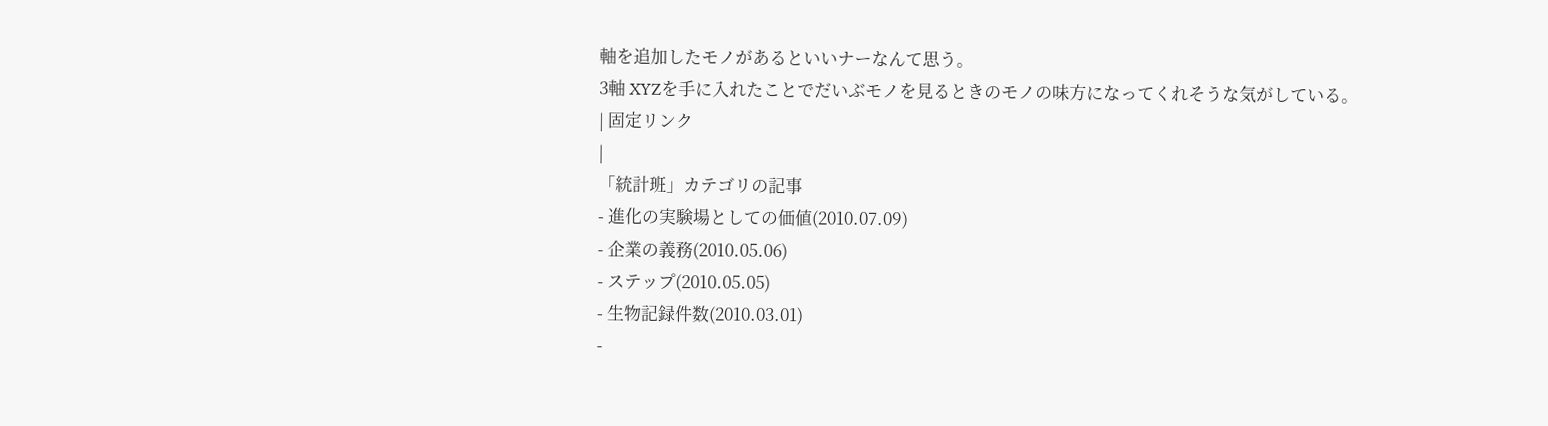軸を追加したモノがあるといいナーなんて思う。
3軸 XYZを手に入れたことでだいぶモノを見るときのモノの味方になってくれそうな気がしている。
| 固定リンク
|
「統計班」カテゴリの記事
- 進化の実験場としての価値(2010.07.09)
- 企業の義務(2010.05.06)
- ステップ(2010.05.05)
- 生物記録件数(2010.03.01)
-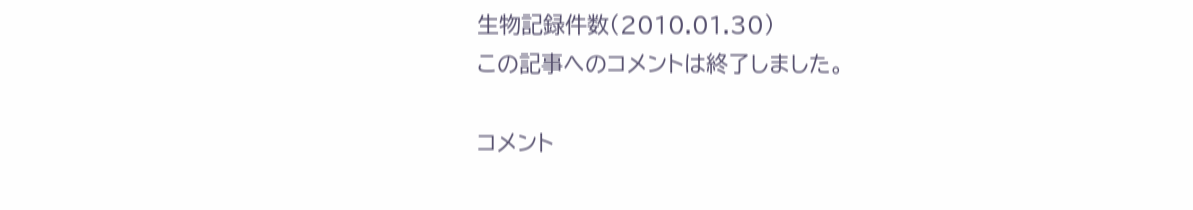生物記録件数(2010.01.30)
この記事へのコメントは終了しました。

コメント